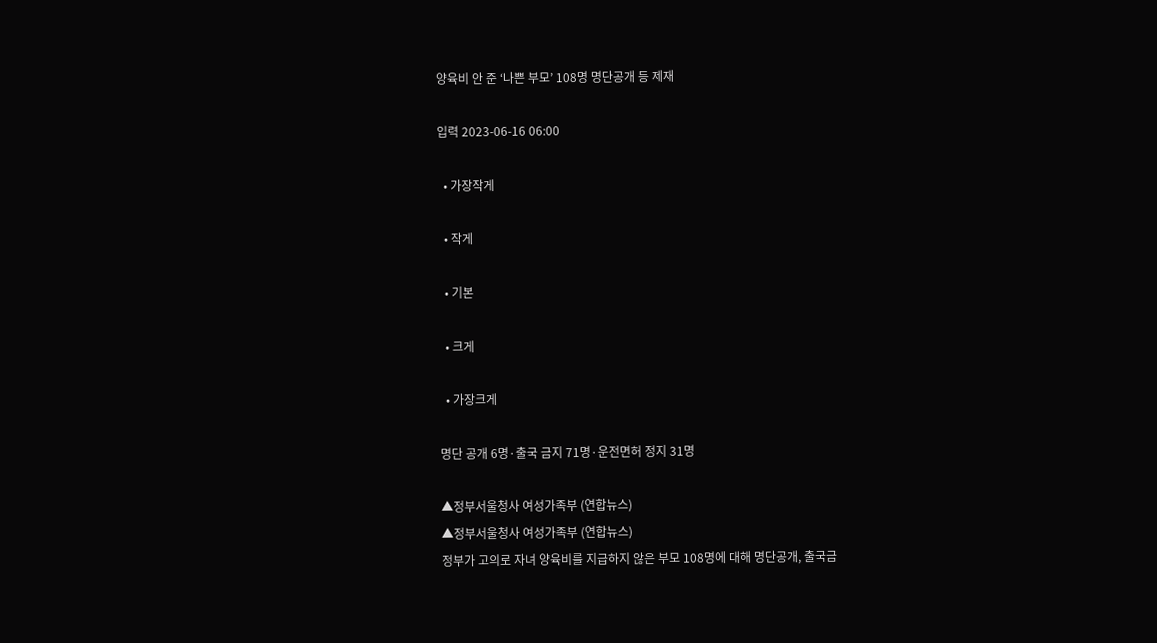양육비 안 준 ‘나쁜 부모’ 108명 명단공개 등 제재

입력 2023-06-16 06:00

  • 가장작게

  • 작게

  • 기본

  • 크게

  • 가장크게

명단 공개 6명·출국 금지 71명·운전면허 정지 31명

▲정부서울청사 여성가족부 (연합뉴스)
▲정부서울청사 여성가족부 (연합뉴스)
정부가 고의로 자녀 양육비를 지급하지 않은 부모 108명에 대해 명단공개, 출국금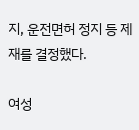지, 운전면허 정지 등 제재를 결정했다.

여성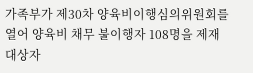가족부가 제30차 양육비이행심의위원회를 열어 양육비 채무 불이행자 108명을 제재 대상자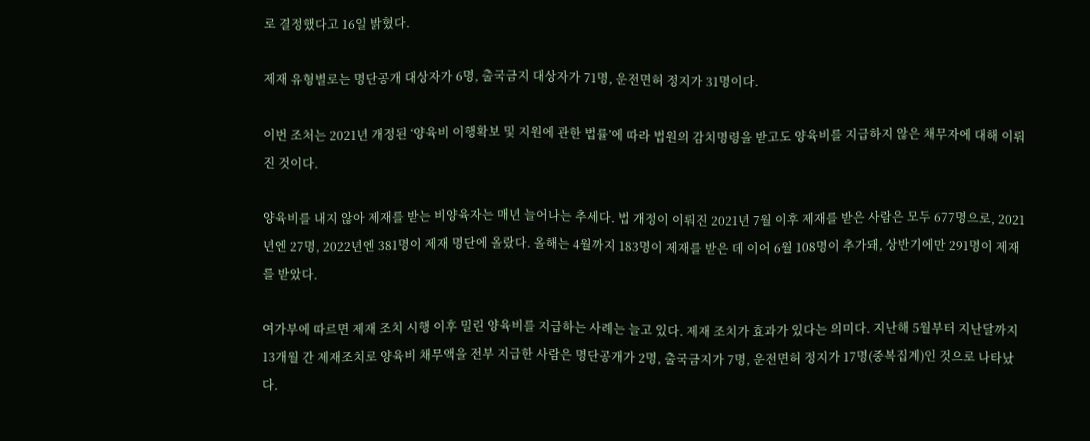로 결정했다고 16일 밝혔다.

제재 유형별로는 명단공개 대상자가 6명, 출국금지 대상자가 71명, 운전면허 정지가 31명이다.

이번 조처는 2021년 개정된 ‘양육비 이행확보 및 지원에 관한 법률’에 따라 법원의 감치명령을 받고도 양육비를 지급하지 않은 채무자에 대해 이뤄진 것이다.

양육비를 내지 않아 제재를 받는 비양육자는 매년 늘어나는 추세다. 법 개정이 이뤄진 2021년 7월 이후 제재를 받은 사람은 모두 677명으로, 2021년엔 27명, 2022년엔 381명이 제재 명단에 올랐다. 올해는 4월까지 183명이 제재를 받은 데 이어 6월 108명이 추가돼, 상반기에만 291명이 제재를 받았다.

여가부에 따르면 제재 조치 시행 이후 밀린 양육비를 지급하는 사례는 늘고 있다. 제재 조치가 효과가 있다는 의미다. 지난해 5월부터 지난달까지 13개월 간 제재조치로 양육비 채무액을 전부 지급한 사람은 명단공개가 2명, 출국금지가 7명, 운전면허 정지가 17명(중복집계)인 것으로 나타났다.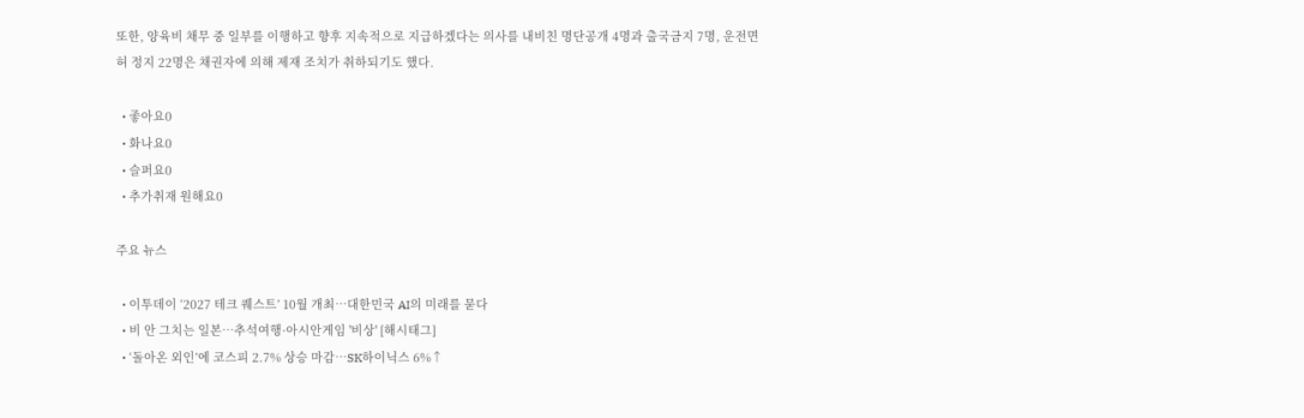또한, 양육비 채무 중 일부를 이행하고 향후 지속적으로 지급하겠다는 의사를 내비친 명단공개 4명과 출국금지 7명, 운전면허 정지 22명은 채권자에 의해 제재 조치가 취하되기도 했다.

  • 좋아요0
  • 화나요0
  • 슬퍼요0
  • 추가취재 원해요0

주요 뉴스

  • 이투데이 ‘2027 테크 퀘스트’ 10월 개최⋯대한민국 AI의 미래를 묻다
  • 비 안 그치는 일본…추석여행·아시안게임 '비상' [해시태그]
  • ‘돌아온 외인’에 코스피 2.7% 상승 마감⋯SK하이닉스 6%↑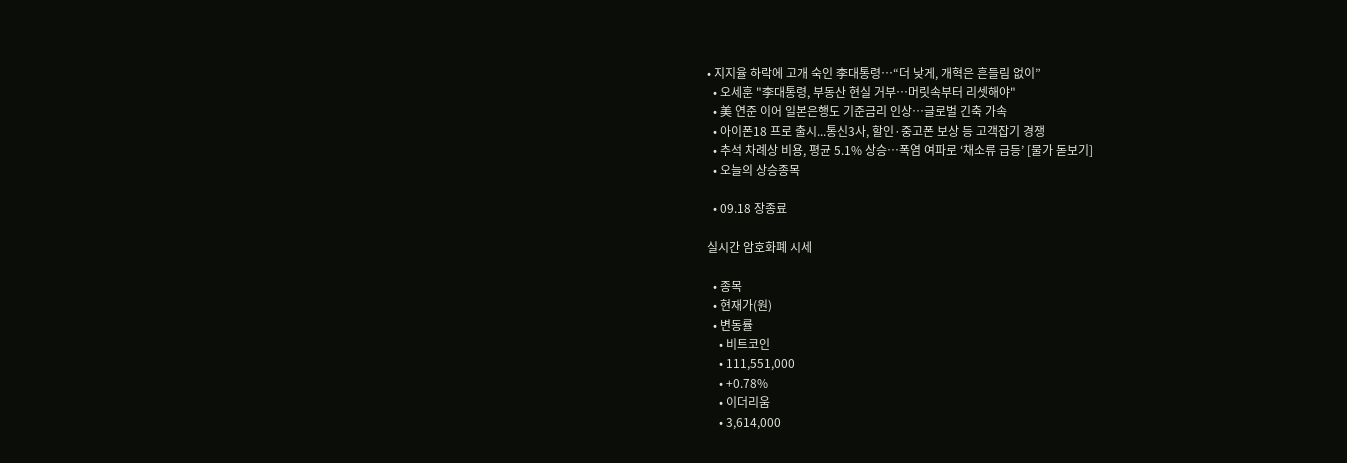• 지지율 하락에 고개 숙인 李대통령⋯“더 낮게, 개혁은 흔들림 없이”
  • 오세훈 "李대통령, 부동산 현실 거부⋯머릿속부터 리셋해야"
  • 美 연준 이어 일본은행도 기준금리 인상⋯글로벌 긴축 가속
  • 아이폰18 프로 출시...통신3사, 할인·중고폰 보상 등 고객잡기 경쟁
  • 추석 차례상 비용, 평균 5.1% 상승…폭염 여파로 ‘채소류 급등’ [물가 돋보기]
  • 오늘의 상승종목

  • 09.18 장종료

실시간 암호화폐 시세

  • 종목
  • 현재가(원)
  • 변동률
    • 비트코인
    • 111,551,000
    • +0.78%
    • 이더리움
    • 3,614,000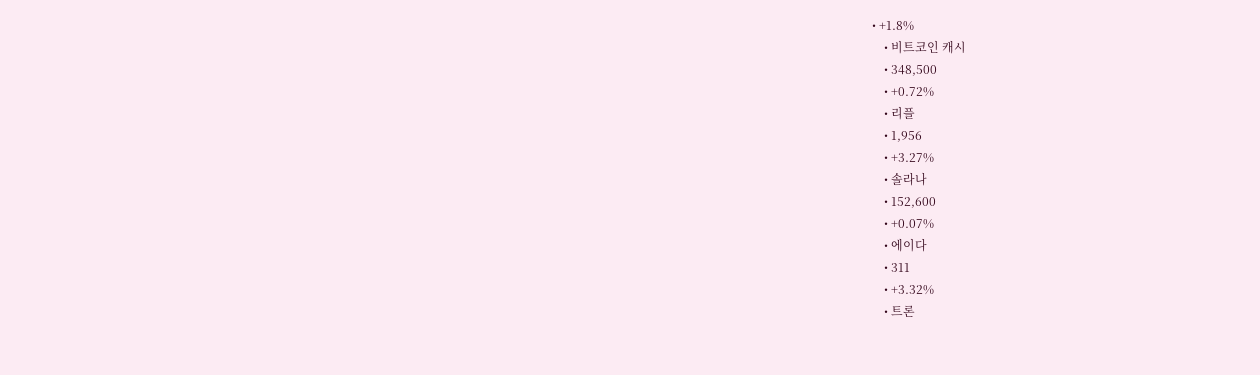• +1.8%
    • 비트코인 캐시
    • 348,500
    • +0.72%
    • 리플
    • 1,956
    • +3.27%
    • 솔라나
    • 152,600
    • +0.07%
    • 에이다
    • 311
    • +3.32%
    • 트론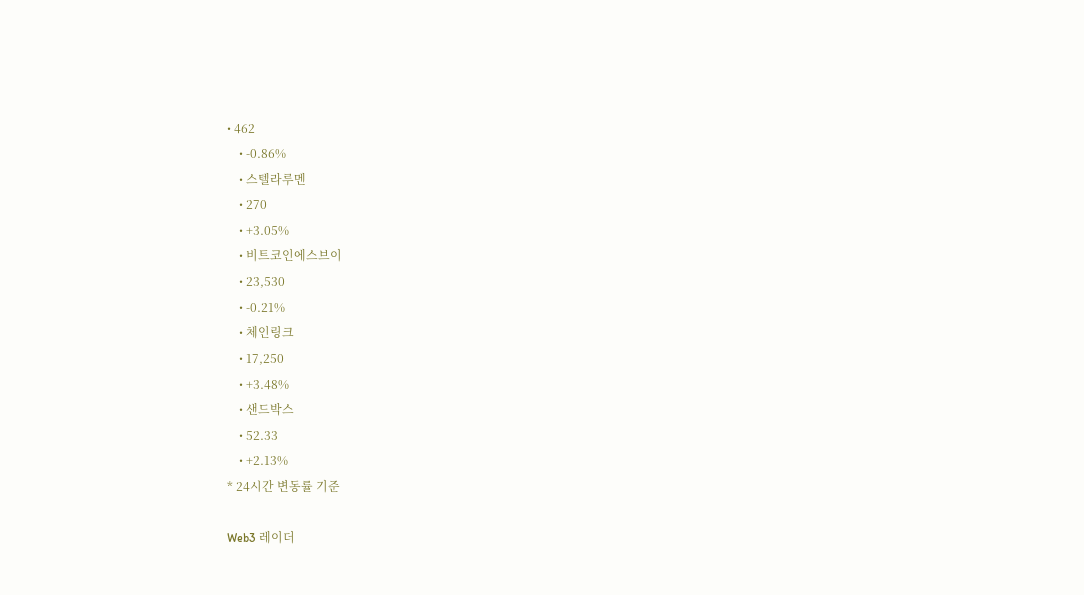• 462
    • -0.86%
    • 스텔라루멘
    • 270
    • +3.05%
    • 비트코인에스브이
    • 23,530
    • -0.21%
    • 체인링크
    • 17,250
    • +3.48%
    • 샌드박스
    • 52.33
    • +2.13%
* 24시간 변동률 기준

Web3 레이더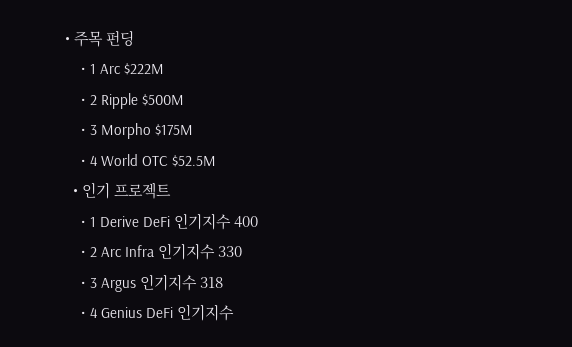• 주목 펀딩
    • 1 Arc $222M
    • 2 Ripple $500M
    • 3 Morpho $175M
    • 4 World OTC $52.5M
  • 인기 프로젝트
    • 1 Derive DeFi 인기지수 400
    • 2 Arc Infra 인기지수 330
    • 3 Argus 인기지수 318
    • 4 Genius DeFi 인기지수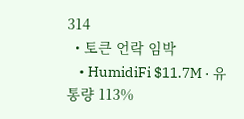314
  • 토큰 언락 임박
    • HumidiFi $11.7M · 유통량 113%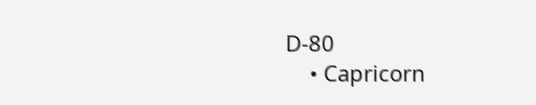D-80
    • Capricorn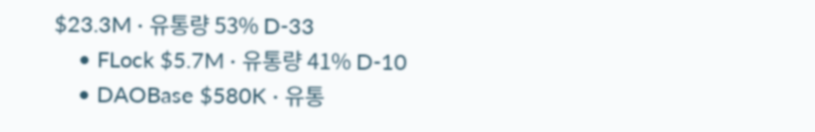$23.3M · 유통량 53% D-33
    • FLock $5.7M · 유통량 41% D-10
    • DAOBase $580K · 유통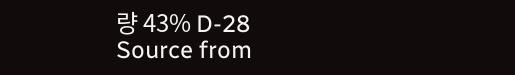량 43% D-28
Source from